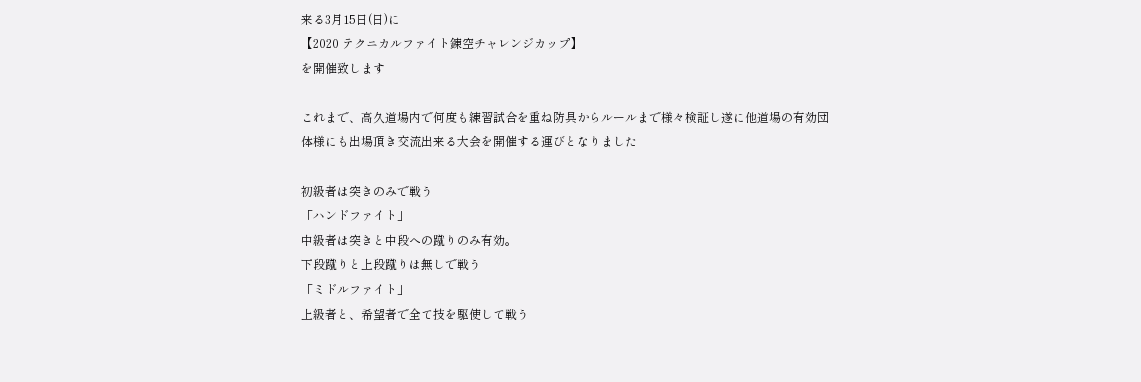来る3月15日(日)に
【2020 テクニカルファイト錬空チャレンジカップ】
を開催致します

これまで、高久道場内で何度も練習試合を重ね防具からルールまで様々検証し遂に他道場の有効団体様にも出場頂き交流出来る大会を開催する運びとなりました

初級者は突きのみで戦う
「ハンドファイト」
中級者は突きと中段への蹴りのみ有効。
下段蹴りと上段蹴りは無しで戦う
「ミドルファイト」
上級者と、希望者で全て技を駆使して戦う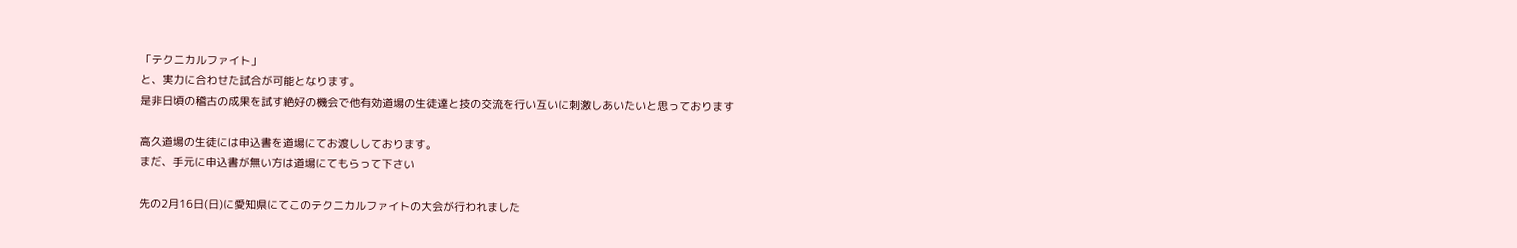「テクニカルファイト」
と、実力に合わせた試合が可能となります。
是非日頃の稽古の成果を試す絶好の機会で他有効道場の生徒達と技の交流を行い互いに刺激しあいたいと思っております

高久道場の生徒には申込書を道場にてお渡ししております。
まだ、手元に申込書が無い方は道場にてもらって下さい

先の2月16日(日)に愛知県にてこのテクニカルファイトの大会が行われました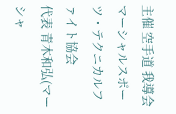主催 空手道 我導会 マーシャルスポーツ・テクニカルファイト協会
代表 青木和弘(マーシャ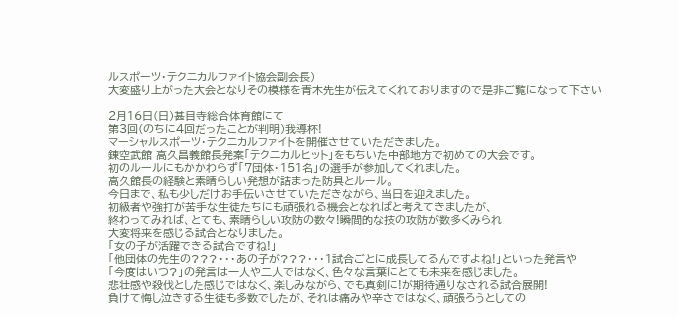ルスポーツ・テクニカルファイト協会副会長)
大変盛り上がった大会となりその模様を青木先生が伝えてくれておりますので是非ご覧になって下さい

2月16日(日)甚目寺総合体育館にて
第3回(のちに4回だったことが判明)我導杯!
マーシャルスポーツ・テクニカルファイトを開催させていただきました。
錬空武館 高久昌義館長発案「テクニカルヒット」をもちいた中部地方で初めての大会です。
初のルールにもかかわらず「7団体・151名」の選手が参加してくれました。
高久館長の経験と素晴らしい発想が詰まった防具とルール。
今日まで、私も少しだけお手伝いさせていただきながら、当日を迎えました。
初級者や強打が苦手な生徒たちにも頑張れる機会となればと考えてきましたが、
終わってみれば、とても、素晴らしい攻防の数々!瞬間的な技の攻防が数多くみられ
大変将来を感じる試合となりました。
「女の子が活躍できる試合ですね!」
「他団体の先生の???・・・あの子が???・・・1試合ごとに成長してるんですよね!」といった発言や
「今度はいつ?」の発言は一人や二人ではなく、色々な言葉にとても未来を感じました。
悲壮感や殺伐とした感じではなく、楽しみながら、でも真剣に!が期待通りなされる試合展開!
負けて悔し泣きする生徒も多数でしたが、それは痛みや辛さではなく、頑張ろうとしての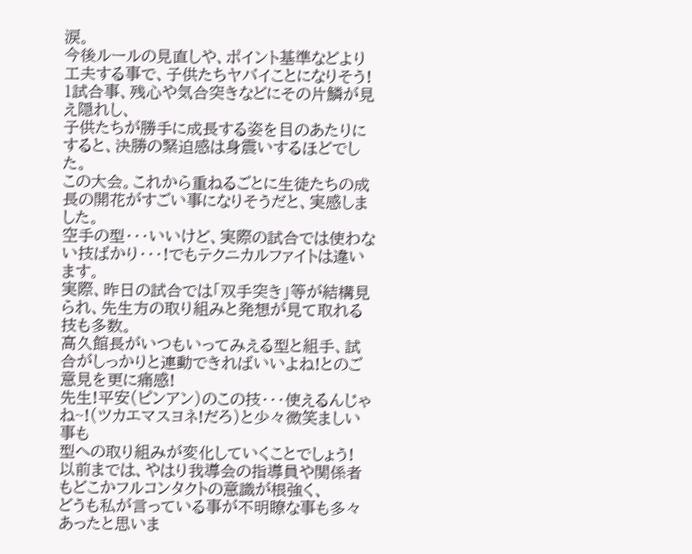涙。
今後ルールの見直しや、ポイント基準などより工夫する事で、子供たちヤバイことになりそう!
1試合事、残心や気合突きなどにその片鱗が見え隠れし、
子供たちが勝手に成長する姿を目のあたりにすると、決勝の緊迫感は身震いするほどでした。
この大会。これから重ねるごとに生徒たちの成長の開花がすごい事になりそうだと、実感しました。
空手の型・・・いいけど、実際の試合では使わない技ばかり・・・!でもテクニカルファイトは違います。
実際、昨日の試合では「双手突き」等が結構見られ、先生方の取り組みと発想が見て取れる技も多数。
高久館長がいつもいってみえる型と組手、試合がしっかりと連動できればいいよね!とのご意見を更に痛感!
先生!平安(ピンアン)のこの技・・・使えるんじゃね~!(ツカエマスヨネ!だろ)と少々微笑ましい事も
型への取り組みが変化していくことでしょう!
以前までは、やはり我導会の指導員や関係者もどこかフルコンタクトの意識が根強く、
どうも私が言っている事が不明瞭な事も多々あったと思いま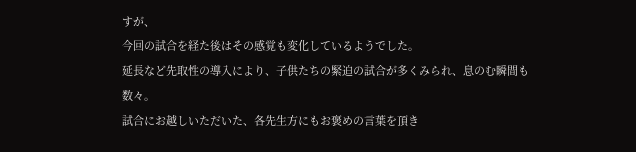すが、
今回の試合を経た後はその感覚も変化しているようでした。
延長など先取性の導入により、子供たちの緊迫の試合が多くみられ、息のむ瞬間も数々。
試合にお越しいただいた、各先生方にもお褒めの言葉を頂き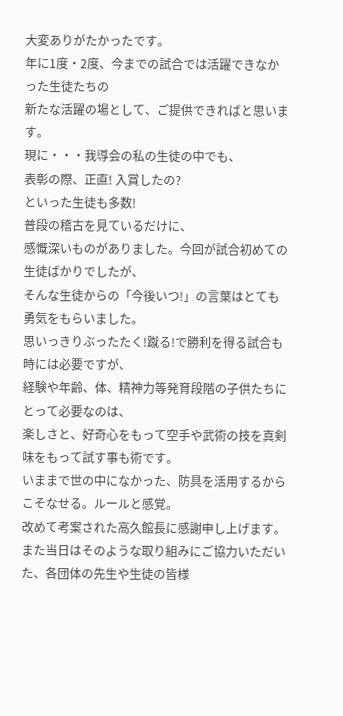大変ありがたかったです。
年に1度・2度、今までの試合では活躍できなかった生徒たちの
新たな活躍の場として、ご提供できればと思います。
現に・・・我導会の私の生徒の中でも、
表彰の際、正直! 入賞したの?
といった生徒も多数!
普段の稽古を見ているだけに、
感慨深いものがありました。今回が試合初めての生徒ばかりでしたが、
そんな生徒からの「今後いつ!」の言葉はとても勇気をもらいました。
思いっきりぶったたく!蹴る!で勝利を得る試合も時には必要ですが、
経験や年齢、体、精神力等発育段階の子供たちにとって必要なのは、
楽しさと、好奇心をもって空手や武術の技を真剣味をもって試す事も術です。
いままで世の中になかった、防具を活用するからこそなせる。ルールと感覚。
改めて考案された高久館長に感謝申し上げます。
また当日はそのような取り組みにご協力いただいた、各団体の先生や生徒の皆様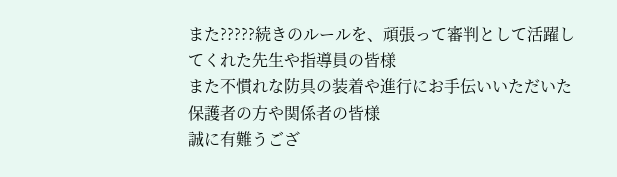また?????続きのルールを、頑張って審判として活躍してくれた先生や指導員の皆様
また不慣れな防具の装着や進行にお手伝いいただいた保護者の方や関係者の皆様
誠に有難うござ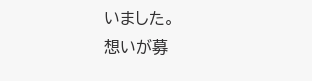いました。
想いが募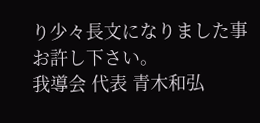り少々長文になりました事お許し下さい。
我導会 代表 青木和弘